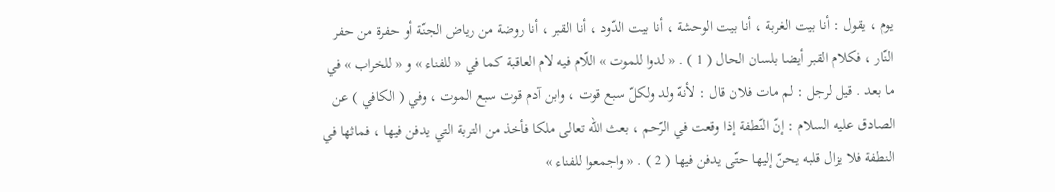يوم ، يقول : أنا بيت الغربة ، أنا بيت الوحشة ، أنا بيت الدّود ، أنا القبر ، أنا روضة من رياض الجنّة أو حفرة من حفر النّار ، فكلام القبر أيضا بلسان الحال ( 1 ) . « لدوا للموت » اللّام فيه لام العاقبة كما في « للفناء » و « للخراب » في ما بعد . قيل لرجل : لم مات فلان قال : لأنهّ ولد ولكلّ سبع قوت ، وابن آدم قوت سبع الموت ، وفي ( الكافي ) عن الصادق عليه السلام : إنّ النّطفة إذا وقعت في الرّحم ، بعث اللّه تعالى ملكا فأخذ من التربة التي يدفن فيها ، فماثها في النطفة فلا يزال قلبه يحنّ إليها حتّى يدفن فيها ( 2 ) . « واجمعوا للفناء »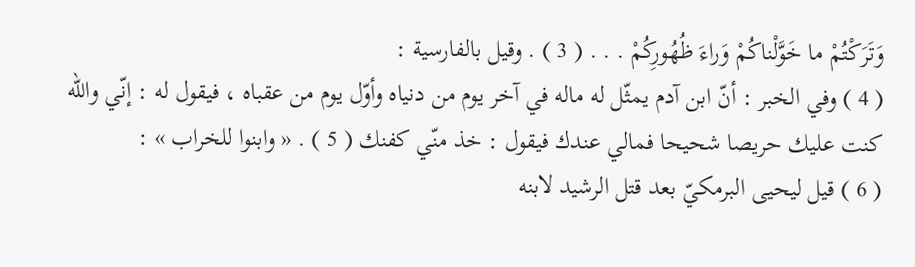وَتَرَكْتُمْ ما خَوَّلْناكُمْ وَراءَ ظُهُورِكُمْ . . . ( 3 ) . وقيل بالفارسية :
( 4 ) وفي الخبر : أنّ ابن آدم يمثّل له ماله في آخر يوم من دنياه وأوّل يوم من عقباه ، فيقول له : إنّي واللّه كنت عليك حريصا شحيحا فمالي عندك فيقول : خذ منّي كفنك ( 5 ) . « وابنوا للخراب » :
( 6 ) قيل ليحيى البرمكيّ بعد قتل الرشيد لابنه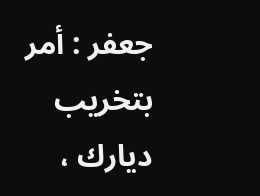جعفر : أمر بتخريب ديارك ،